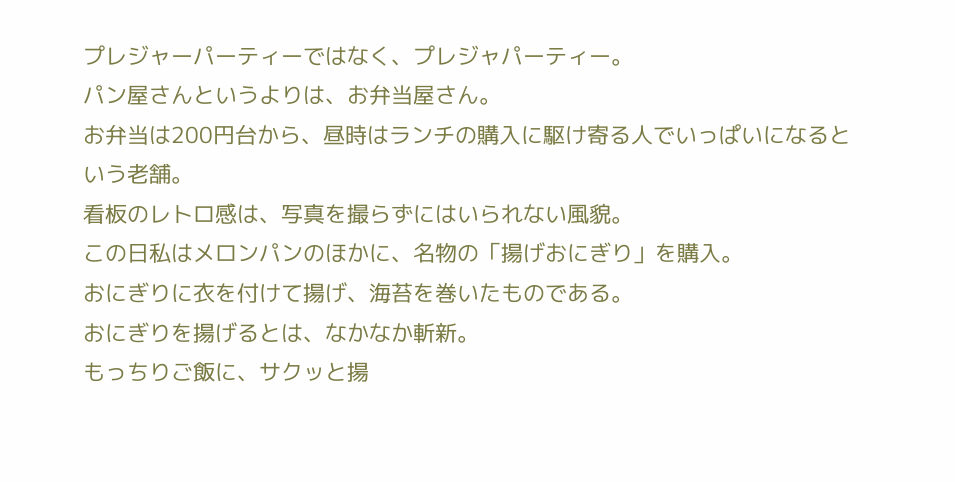プレジャーパーティーではなく、プレジャパーティー。
パン屋さんというよりは、お弁当屋さん。
お弁当は200円台から、昼時はランチの購入に駆け寄る人でいっぱいになるという老舗。
看板のレトロ感は、写真を撮らずにはいられない風貌。
この日私はメロンパンのほかに、名物の「揚げおにぎり」を購入。
おにぎりに衣を付けて揚げ、海苔を巻いたものである。
おにぎりを揚げるとは、なかなか斬新。
もっちりご飯に、サクッと揚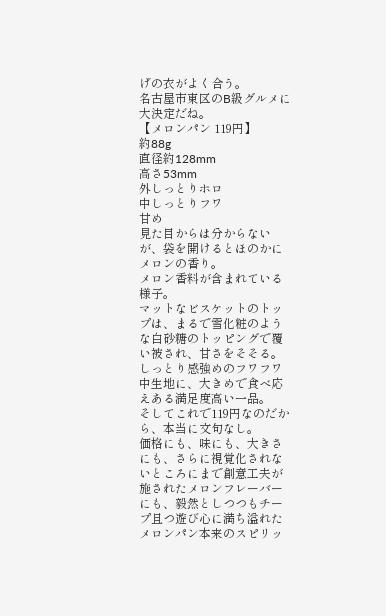げの衣がよく合う。
名古屋市東区のB級グルメに大決定だね。
【メロンパン 119円】
約88g
直径約128mm
高さ53mm
外しっとりホロ
中しっとりフワ
甘め
見た目からは分からないが、袋を開けるとほのかにメロンの香り。
メロン香料が含まれている様子。
マットなビスケットのトップは、まるで雪化粧のような白砂糖のトッピングで覆い被され、甘さをそそる。
しっとり感強めのフワフワ中生地に、大きめで食べ応えある満足度高い一品。
そしてこれで119円なのだから、本当に文句なし。
価格にも、味にも、大きさにも、さらに視覚化されないところにまで創意工夫が施されたメロンフレーバーにも、毅然としつつもチープ且つ遊び心に満ち溢れたメロンパン本来のスピリッ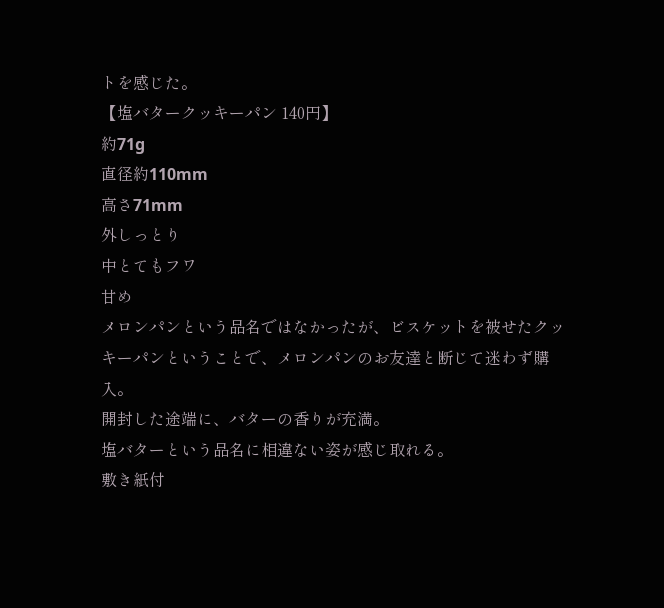トを感じた。
【塩バタークッキーパン 140円】
約71g
直径約110mm
高さ71mm
外しっとり
中とてもフワ
甘め
メロンパンという品名ではなかったが、ビスケットを被せたクッキーパンということで、メロンパンのお友達と断じて迷わず購入。
開封した途端に、バターの香りが充満。
塩バターという品名に相違ない姿が感じ取れる。
敷き紙付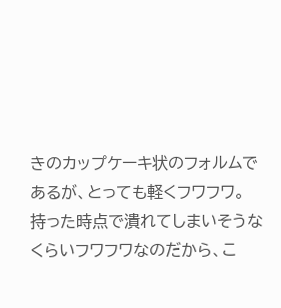きのカップケーキ状のフォルムであるが、とっても軽くフワフワ。
持った時点で潰れてしまいそうなくらいフワフワなのだから、こ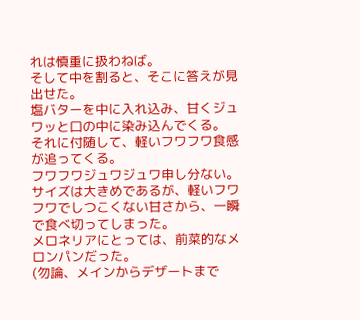れは慎重に扱わねば。
そして中を割ると、そこに答えが見出せた。
塩バターを中に入れ込み、甘くジュワッと口の中に染み込んでくる。
それに付随して、軽いフワフワ食感が追ってくる。
フワフワジュワジュワ申し分ない。
サイズは大きめであるが、軽いフワフワでしつこくない甘さから、一瞬で食べ切ってしまった。
メロネリアにとっては、前菜的なメロンパンだった。
(勿論、メインからデザートまで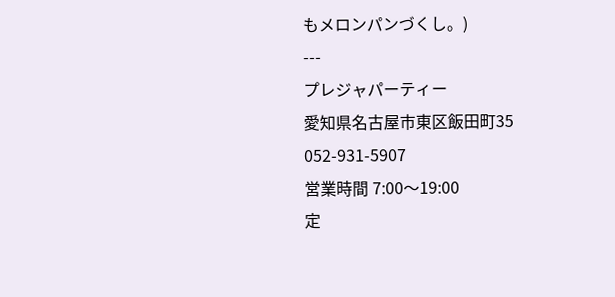もメロンパンづくし。)
---
プレジャパーティー
愛知県名古屋市東区飯田町35
052-931-5907
営業時間 7:00〜19:00
定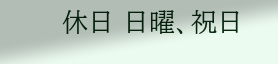休日 日曜、祝日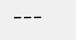---